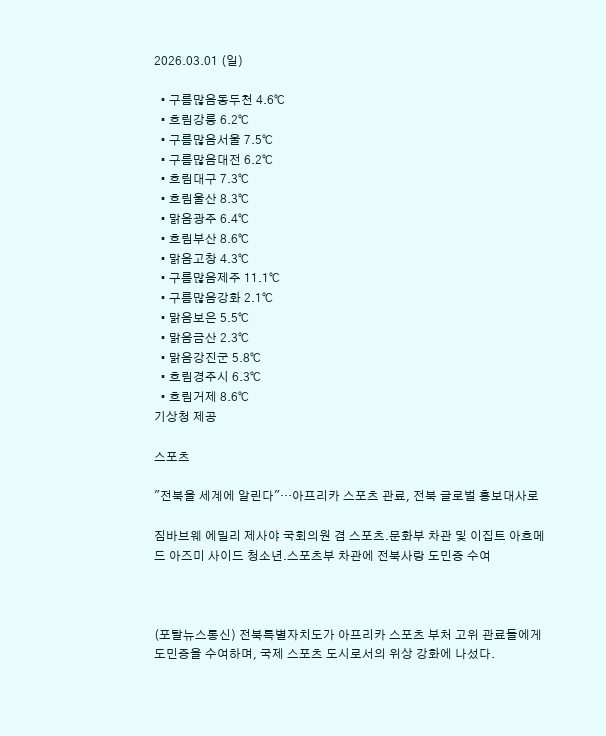2026.03.01 (일)

  • 구름많음동두천 4.6℃
  • 흐림강릉 6.2℃
  • 구름많음서울 7.5℃
  • 구름많음대전 6.2℃
  • 흐림대구 7.3℃
  • 흐림울산 8.3℃
  • 맑음광주 6.4℃
  • 흐림부산 8.6℃
  • 맑음고창 4.3℃
  • 구름많음제주 11.1℃
  • 구름많음강화 2.1℃
  • 맑음보은 5.5℃
  • 맑음금산 2.3℃
  • 맑음강진군 5.8℃
  • 흐림경주시 6.3℃
  • 흐림거제 8.6℃
기상청 제공

스포츠

"전북을 세계에 알린다"…아프리카 스포츠 관료, 전북 글로벌 홍보대사로

짐바브웨 에밀리 제사야 국회의원 겸 스포츠․문화부 차관 및 이집트 아흐메드 아즈미 사이드 청소년․스포츠부 차관에 전북사랑 도민증 수여



(포탈뉴스통신) 전북특별자치도가 아프리카 스포츠 부처 고위 관료들에게 도민증을 수여하며, 국제 스포츠 도시로서의 위상 강화에 나섰다.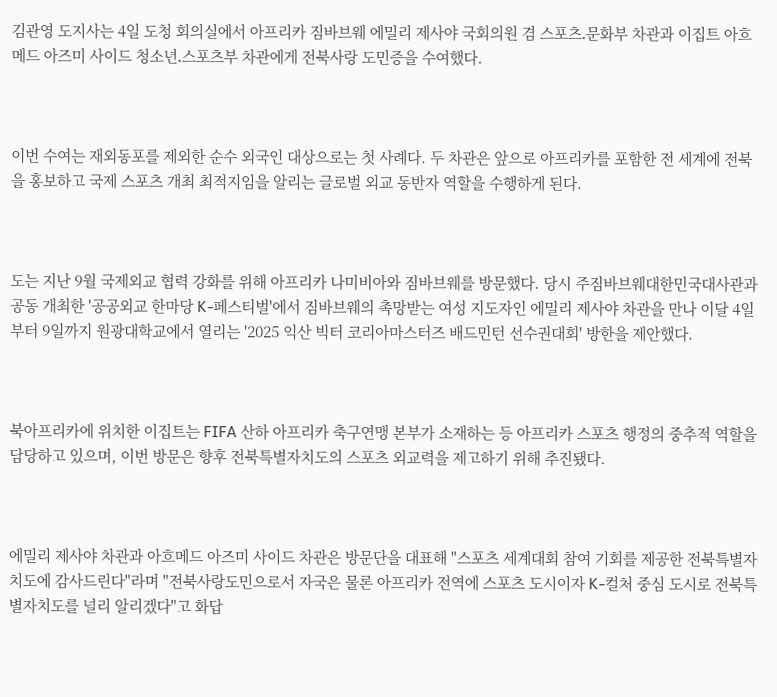김관영 도지사는 4일 도청 회의실에서 아프리카 짐바브웨 에밀리 제사야 국회의원 겸 스포츠․문화부 차관과 이집트 아흐메드 아즈미 사이드 청소년․스포츠부 차관에게 전북사랑 도민증을 수여했다.



이번 수여는 재외동포를 제외한 순수 외국인 대상으로는 첫 사례다. 두 차관은 앞으로 아프리카를 포함한 전 세계에 전북을 홍보하고 국제 스포츠 개최 최적지임을 알리는 글로벌 외교 동반자 역할을 수행하게 된다.



도는 지난 9월 국제외교 협력 강화를 위해 아프리카 나미비아와 짐바브웨를 방문했다. 당시 주짐바브웨대한민국대사관과 공동 개최한 '공공외교 한마당 K-페스티벌'에서 짐바브웨의 촉망받는 여성 지도자인 에밀리 제사야 차관을 만나 이달 4일부터 9일까지 원광대학교에서 열리는 '2025 익산 빅터 코리아마스터즈 배드민턴 선수권대회' 방한을 제안했다.



북아프리카에 위치한 이집트는 FIFA 산하 아프리카 축구연맹 본부가 소재하는 등 아프리카 스포츠 행정의 중추적 역할을 담당하고 있으며, 이번 방문은 향후 전북특별자치도의 스포츠 외교력을 제고하기 위해 추진됐다.



에밀리 제사야 차관과 아흐메드 아즈미 사이드 차관은 방문단을 대표해 "스포츠 세계대회 참여 기회를 제공한 전북특별자치도에 감사드린다"라며 "전북사랑도민으로서 자국은 물론 아프리카 전역에 스포츠 도시이자 K-컬처 중심 도시로 전북특별자치도를 널리 알리겠다"고 화답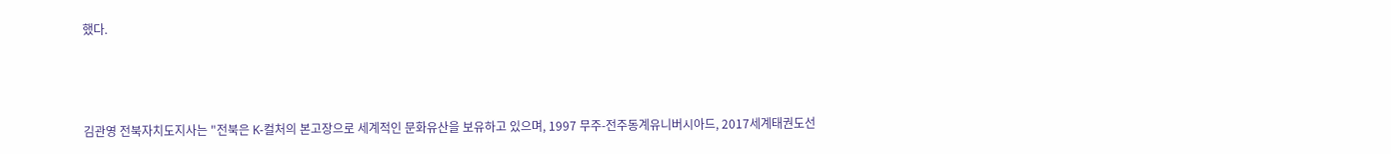했다.



김관영 전북자치도지사는 "전북은 K-컬처의 본고장으로 세계적인 문화유산을 보유하고 있으며, 1997 무주-전주동계유니버시아드, 2017세계태권도선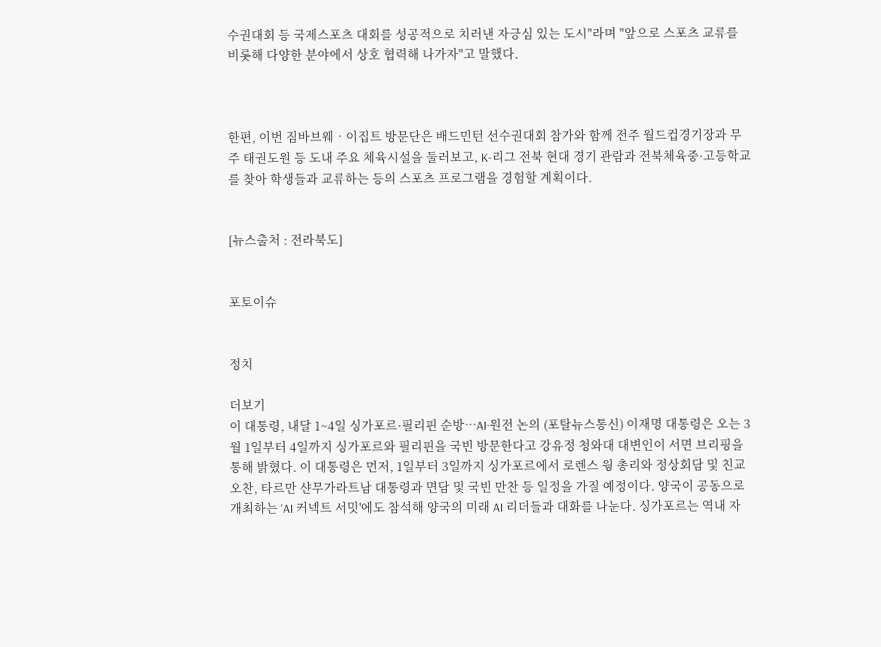수권대회 등 국제스포츠 대회를 성공적으로 치러낸 자긍심 있는 도시"라며 "앞으로 스포츠 교류를 비롯해 다양한 분야에서 상호 협력해 나가자"고 말했다.



한편, 이번 짐바브웨‧이집트 방문단은 배드민턴 선수권대회 참가와 함께 전주 월드컵경기장과 무주 태권도원 등 도내 주요 체육시설을 둘러보고, K-리그 전북 현대 경기 관람과 전북체육중·고등학교를 찾아 학생들과 교류하는 등의 스포츠 프로그램을 경험할 계획이다.


[뉴스출처 : 전라북도]


포토이슈


정치

더보기
이 대통령, 내달 1~4일 싱가포르·필리핀 순방…AI·원전 논의 (포탈뉴스통신) 이재명 대통령은 오는 3월 1일부터 4일까지 싱가포르와 필리핀을 국빈 방문한다고 강유정 청와대 대변인이 서면 브리핑을 통해 밝혔다. 이 대통령은 먼저, 1일부터 3일까지 싱가포르에서 로렌스 웡 총리와 정상회담 및 친교 오찬, 타르만 샨무가라트남 대통령과 면담 및 국빈 만찬 등 일정을 가질 예정이다. 양국이 공동으로 개최하는 'AI 커넥트 서밋'에도 참석해 양국의 미래 AI 리더들과 대화를 나눈다. 싱가포르는 역내 자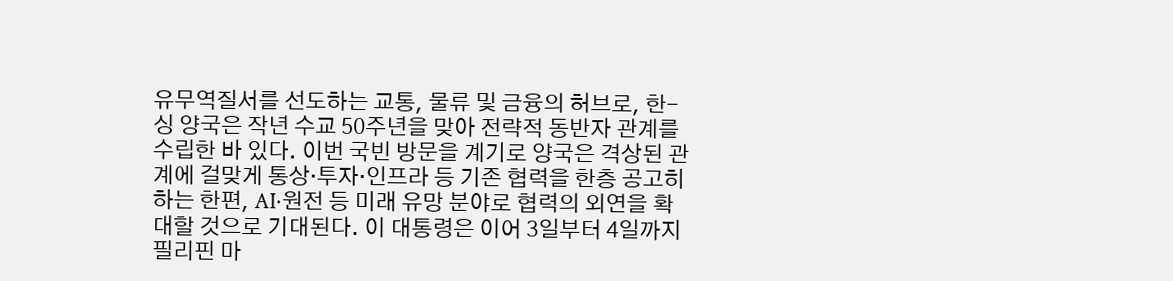유무역질서를 선도하는 교통, 물류 및 금융의 허브로, 한-싱 양국은 작년 수교 50주년을 맞아 전략적 동반자 관계를 수립한 바 있다. 이번 국빈 방문을 계기로 양국은 격상된 관계에 걸맞게 통상·투자·인프라 등 기존 협력을 한층 공고히 하는 한편, AI·원전 등 미래 유망 분야로 협력의 외연을 확대할 것으로 기대된다. 이 대통령은 이어 3일부터 4일까지 필리핀 마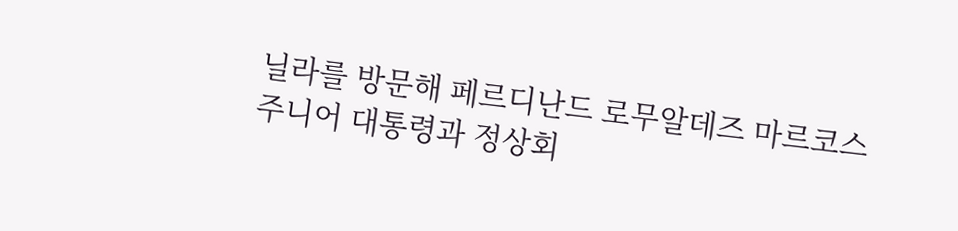닐라를 방문해 페르디난드 로무알데즈 마르코스 주니어 대통령과 정상회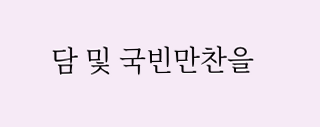담 및 국빈만찬을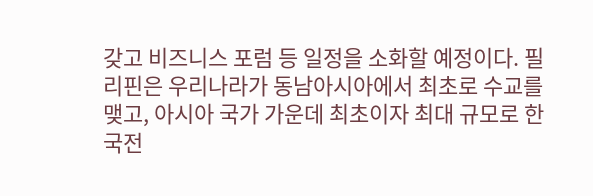갖고 비즈니스 포럼 등 일정을 소화할 예정이다. 필리핀은 우리나라가 동남아시아에서 최초로 수교를 맺고, 아시아 국가 가운데 최초이자 최대 규모로 한국전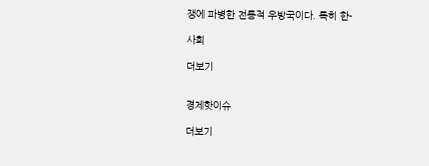쟁에 파병한 전통적 우방국이다. 특히 한-

사회

더보기


경제핫이슈

더보기